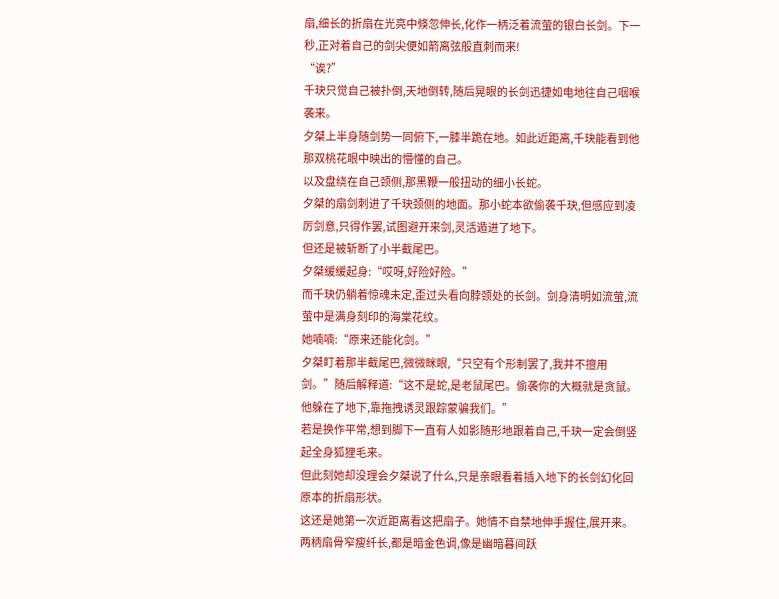扇,细长的折扇在光亮中倏忽伸长,化作一柄泛着流萤的银白长剑。下一秒,正对着自己的剑尖便如箭离弦般直刺而来!
“诶?”
千玦只觉自己被扑倒,天地倒转,随后晃眼的长剑迅捷如电地往自己咽喉袭来。
夕桀上半身随剑势一同俯下,一膝半跪在地。如此近距离,千玦能看到他那双桃花眼中映出的懵懂的自己。
以及盘绕在自己颈侧,那黑鞭一般扭动的细小长蛇。
夕桀的扇剑刺进了千玦颈侧的地面。那小蛇本欲偷袭千玦,但感应到凌厉剑意,只得作罢,试图避开来剑,灵活遁进了地下。
但还是被斩断了小半截尾巴。
夕桀缓缓起身:“哎呀,好险好险。”
而千玦仍躺着惊魂未定,歪过头看向脖颈处的长剑。剑身清明如流萤,流萤中是满身刻印的海棠花纹。
她喃喃:“原来还能化剑。”
夕桀盯着那半截尾巴,微微眯眼,“只空有个形制罢了,我并不擅用剑。”随后解释道:“这不是蛇,是老鼠尾巴。偷袭你的大概就是贪鼠。他躲在了地下,靠拖拽诱灵跟踪蒙骗我们。”
若是换作平常,想到脚下一直有人如影随形地跟着自己,千玦一定会倒竖起全身狐狸毛来。
但此刻她却没理会夕桀说了什么,只是亲眼看着插入地下的长剑幻化回原本的折扇形状。
这还是她第一次近距离看这把扇子。她情不自禁地伸手握住,展开来。
两柄扇骨窄瘦纤长,都是暗金色调,像是幽暗暮间跃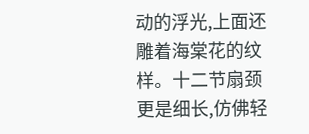动的浮光,上面还雕着海棠花的纹样。十二节扇颈更是细长,仿佛轻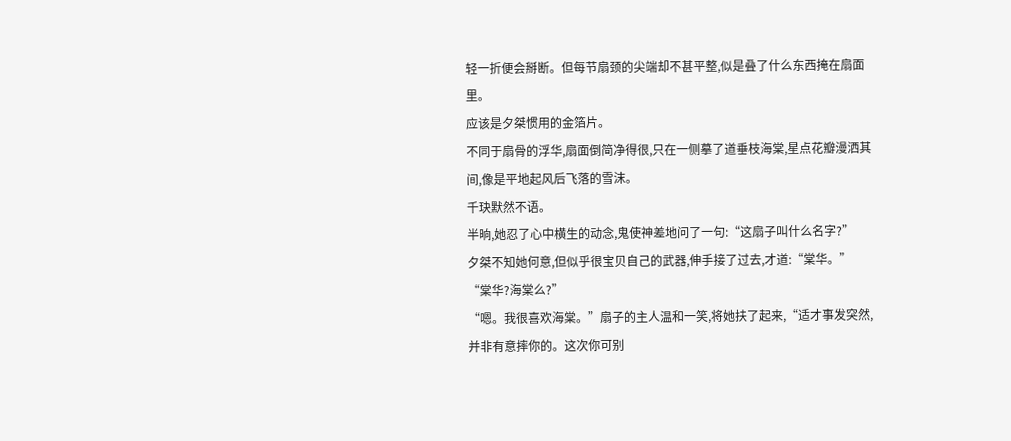轻一折便会掰断。但每节扇颈的尖端却不甚平整,似是叠了什么东西掩在扇面里。
应该是夕桀惯用的金箔片。
不同于扇骨的浮华,扇面倒简净得很,只在一侧摹了道垂枝海棠,星点花瓣漫洒其间,像是平地起风后飞落的雪沫。
千玦默然不语。
半晌,她忍了心中横生的动念,鬼使神差地问了一句:“这扇子叫什么名字?”
夕桀不知她何意,但似乎很宝贝自己的武器,伸手接了过去,才道:“棠华。”
“棠华?海棠么?”
“嗯。我很喜欢海棠。”扇子的主人温和一笑,将她扶了起来,“适才事发突然,并非有意摔你的。这次你可别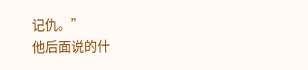记仇。”
他后面说的什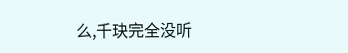么,千玦完全没听